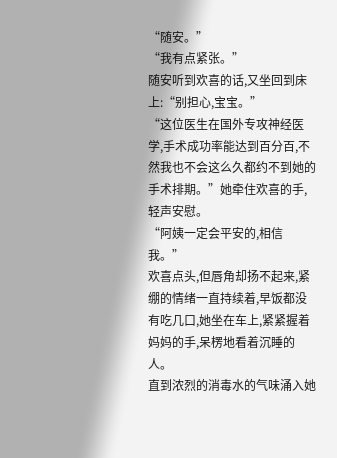“随安。”
“我有点紧张。”
随安听到欢喜的话,又坐回到床上:“别担心,宝宝。”
“这位医生在国外专攻神经医学,手术成功率能达到百分百,不然我也不会这么久都约不到她的手术排期。”她牵住欢喜的手,轻声安慰。
“阿姨一定会平安的,相信我。”
欢喜点头,但唇角却扬不起来,紧绷的情绪一直持续着,早饭都没有吃几口,她坐在车上,紧紧握着妈妈的手,呆楞地看着沉睡的人。
直到浓烈的消毒水的气味涌入她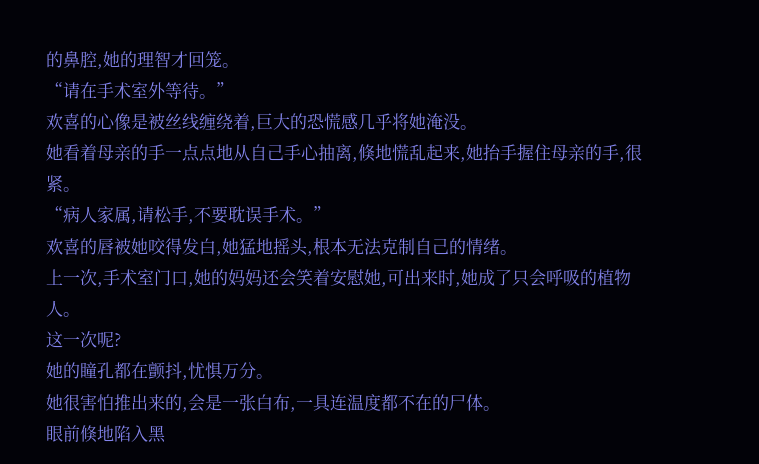的鼻腔,她的理智才回笼。
“请在手术室外等待。”
欢喜的心像是被丝线缠绕着,巨大的恐慌感几乎将她淹没。
她看着母亲的手一点点地从自己手心抽离,倏地慌乱起来,她抬手握住母亲的手,很紧。
“病人家属,请松手,不要耽误手术。”
欢喜的唇被她咬得发白,她猛地摇头,根本无法克制自己的情绪。
上一次,手术室门口,她的妈妈还会笑着安慰她,可出来时,她成了只会呼吸的植物人。
这一次呢?
她的瞳孔都在颤抖,忧惧万分。
她很害怕推出来的,会是一张白布,一具连温度都不在的尸体。
眼前倏地陷入黑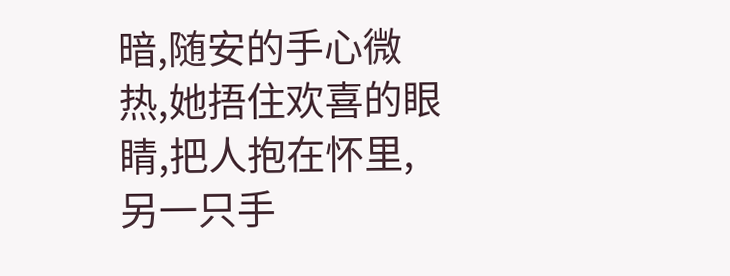暗,随安的手心微热,她捂住欢喜的眼睛,把人抱在怀里,另一只手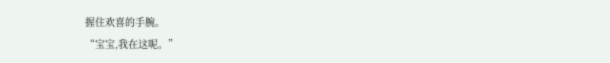握住欢喜的手腕。
“宝宝,我在这呢。”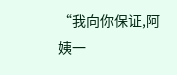“我向你保证,阿姨一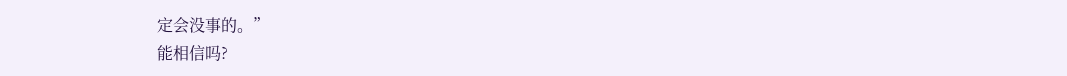定会没事的。”
能相信吗?